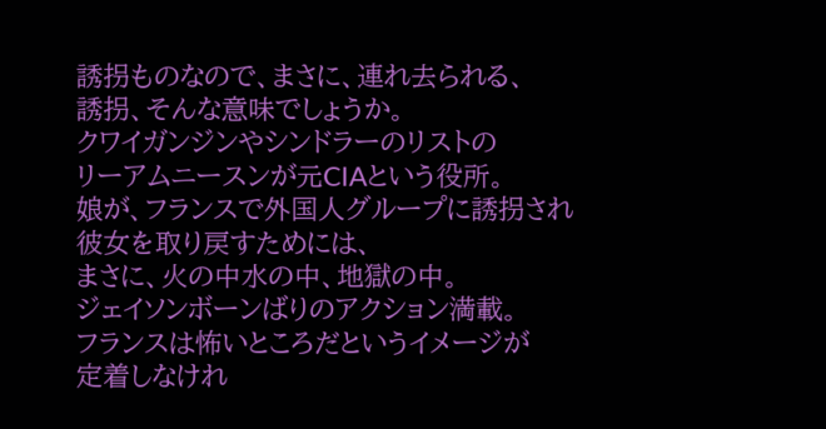誘拐ものなので、まさに、連れ去られる、
誘拐、そんな意味でしょうか。
クワイガンジンやシンドラーのリストの
リーアムニースンが元CIAという役所。
娘が、フランスで外国人グループに誘拐され
彼女を取り戻すためには、
まさに、火の中水の中、地獄の中。
ジェイソンボーンばりのアクション満載。
フランスは怖いところだというイメージが
定着しなけれ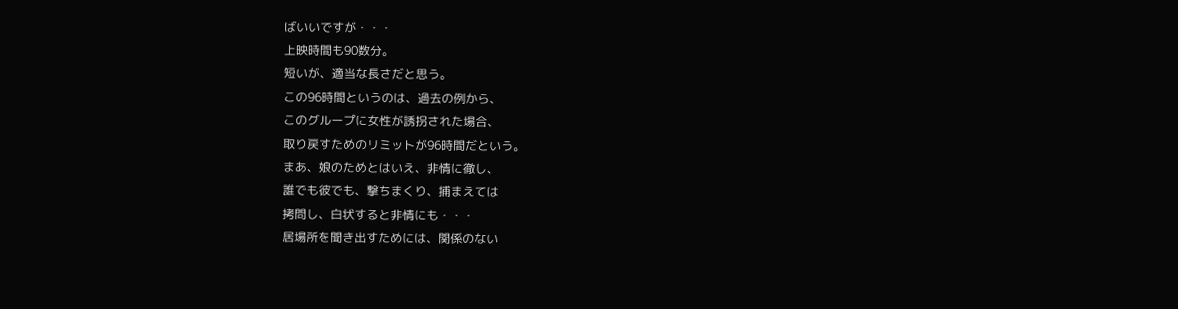ばいいですが・・・
上映時間も90数分。
短いが、適当な長さだと思う。
この96時間というのは、過去の例から、
このグループに女性が誘拐された場合、
取り戻すためのリミットが96時間だという。
まあ、娘のためとはいえ、非情に徹し、
誰でも彼でも、撃ちまくり、捕まえては
拷問し、白状すると非情にも・・・
居場所を聞き出すためには、関係のない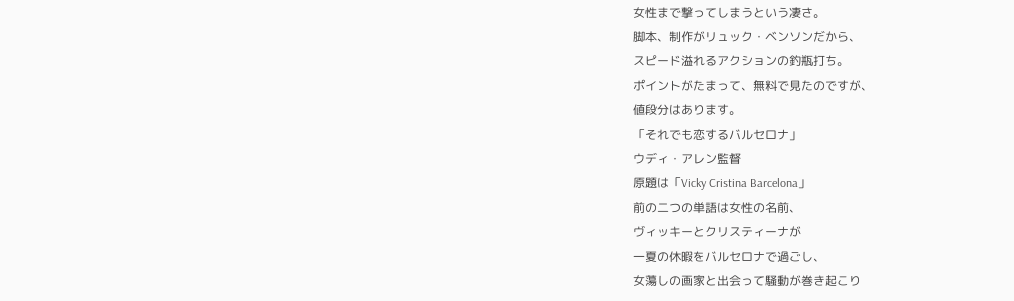女性まで撃ってしまうという凄さ。
脚本、制作がリュック・ベンソンだから、
スピード溢れるアクションの釣瓶打ち。
ポイントがたまって、無料で見たのですが、
値段分はあります。
「それでも恋するバルセロナ」
ウディ・アレン監督
原題は「Vicky Cristina Barcelona」
前の二つの単語は女性の名前、
ヴィッキーとクリスティーナが
一夏の休暇をバルセロナで過ごし、
女蕩しの画家と出会って騒動が巻き起こり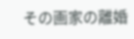その画家の離婚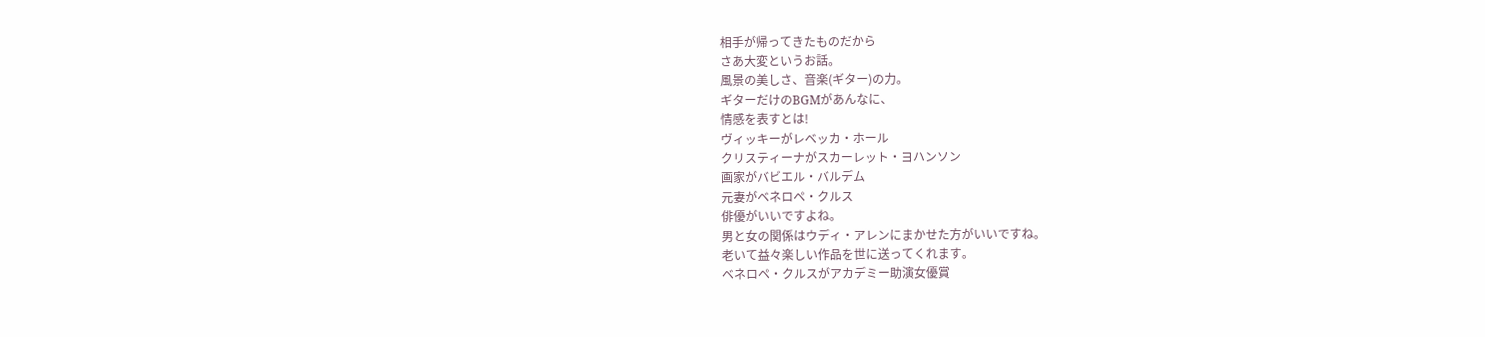相手が帰ってきたものだから
さあ大変というお話。
風景の美しさ、音楽(ギター)の力。
ギターだけのBGMがあんなに、
情感を表すとは!
ヴィッキーがレベッカ・ホール
クリスティーナがスカーレット・ヨハンソン
画家がバビエル・バルデム
元妻がベネロペ・クルス
俳優がいいですよね。
男と女の関係はウディ・アレンにまかせた方がいいですね。
老いて益々楽しい作品を世に送ってくれます。
ベネロペ・クルスがアカデミー助演女優賞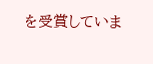を受賞していま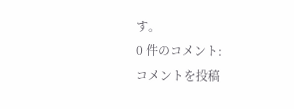す。
0 件のコメント:
コメントを投稿